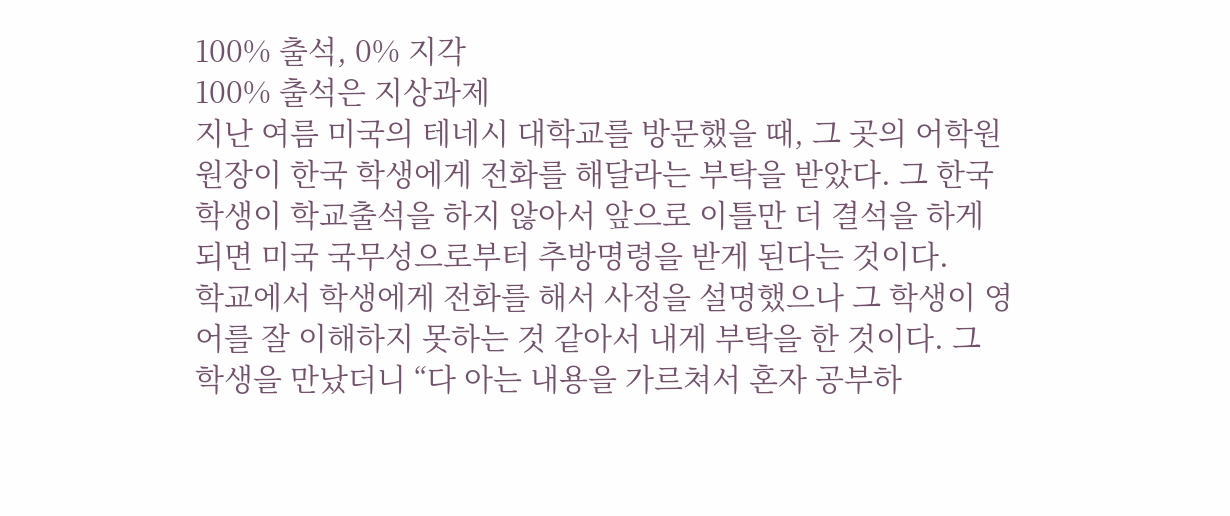100% 출석, 0% 지각
100% 출석은 지상과제
지난 여름 미국의 테네시 대학교를 방문했을 때, 그 곳의 어학원 원장이 한국 학생에게 전화를 해달라는 부탁을 받았다. 그 한국 학생이 학교출석을 하지 않아서 앞으로 이틀만 더 결석을 하게 되면 미국 국무성으로부터 추방명령을 받게 된다는 것이다.
학교에서 학생에게 전화를 해서 사정을 설명했으나 그 학생이 영어를 잘 이해하지 못하는 것 같아서 내게 부탁을 한 것이다. 그 학생을 만났더니 “다 아는 내용을 가르쳐서 혼자 공부하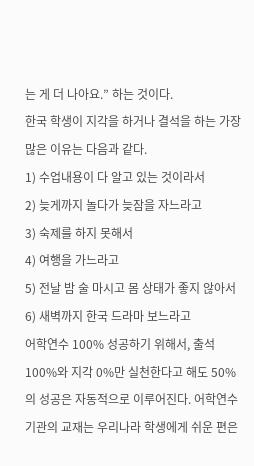는 게 더 나아요.” 하는 것이다.
한국 학생이 지각을 하거나 결석을 하는 가장 많은 이유는 다음과 같다.
1) 수업내용이 다 알고 있는 것이라서
2) 늦게까지 놀다가 늦잠을 자느라고
3) 숙제를 하지 못해서
4) 여행을 가느라고
5) 전날 밤 술 마시고 몸 상태가 좋지 않아서
6) 새벽까지 한국 드라마 보느라고
어학연수 100% 성공하기 위해서, 출석 100%와 지각 0%만 실천한다고 해도 50%의 성공은 자동적으로 이루어진다. 어학연수기관의 교재는 우리나라 학생에게 쉬운 편은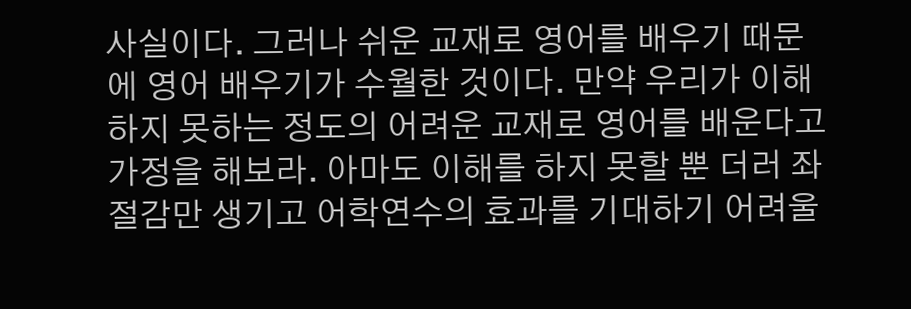사실이다. 그러나 쉬운 교재로 영어를 배우기 때문에 영어 배우기가 수월한 것이다. 만약 우리가 이해하지 못하는 정도의 어려운 교재로 영어를 배운다고 가정을 해보라. 아마도 이해를 하지 못할 뿐 더러 좌절감만 생기고 어학연수의 효과를 기대하기 어려울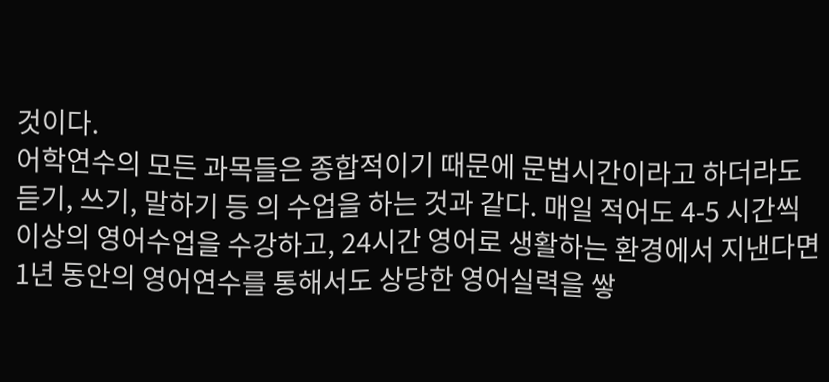것이다.
어학연수의 모든 과목들은 종합적이기 때문에 문법시간이라고 하더라도 듣기, 쓰기, 말하기 등 의 수업을 하는 것과 같다. 매일 적어도 4-5 시간씩 이상의 영어수업을 수강하고, 24시간 영어로 생활하는 환경에서 지낸다면 1년 동안의 영어연수를 통해서도 상당한 영어실력을 쌓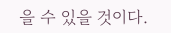을 수 있을 것이다.